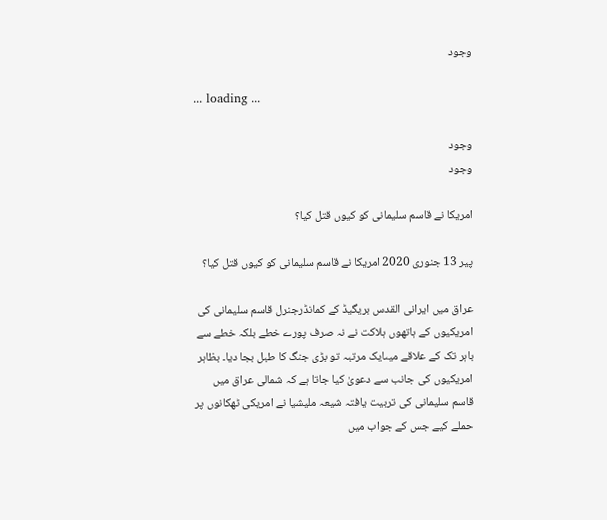وجود

... loading ...

وجود
وجود

امریکا نے قاسم سلیمانی کو کیوں قتل کیا؟

پیر 13 جنوری 2020 امریکا نے قاسم سلیمانی کو کیوں قتل کیا؟

عراق میں ایرانی القدس بریگیڈ کے کمانڈرجنرل قاسم سلیمانی کی امریکیوں کے ہاتھوں ہلاکت نے نہ صرف پورے خطے بلکہ خطے سے باہر تک کے علاقے میںایک مرتبہ تو بڑی جنگ کا طبل بجا دیا۔ بظاہر امریکیوں کی جانب سے دعویٰ کیا جاتا ہے کہ شمالی عراق میں قاسم سلیمانی کی تربیت یافتہ شیعہ ملیشیا نے امریکی ٹھکانوں پر حملے کیے جس کے جواب میں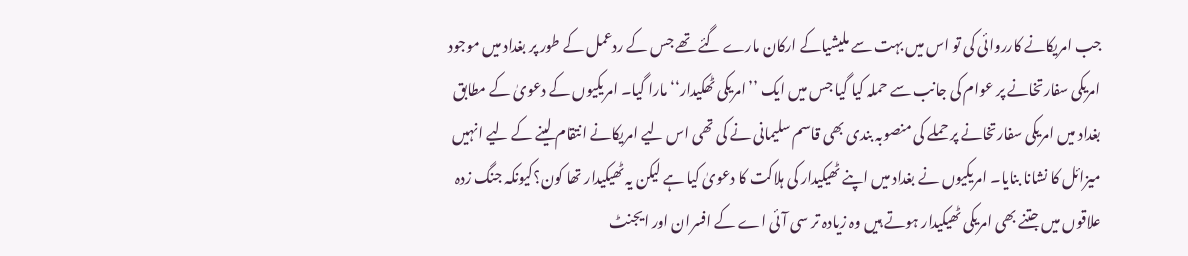جب امریکانے کارروائی کی تو اس میں بہت سے ملیشیاکے ارکان مارے گئے تھے جس کے ردعمل کے طور پر بغداد میں موجود امریکی سفارتخانے پر عوام کی جانب سے حملہ کیا گیا جس میں ایک ’’امریکی ٹھکیدار‘‘ مارا گیا۔ امریکیوں کے دعویٰ کے مطابق بغداد میں امریکی سفارتخانے پر حملے کی منصوبہ بندی بھی قاسم سلیمانی نے کی تھی اس لیے امریکانے انتقام لینے کے لیے انہیں میزائل کا نشانا بنایا۔ امریکیوں نے بغداد میں اپنے ٹھیکیدار کی ہلاکت کا دعویٰ کیا ہے لیکن یہ ٹھیکیدار تھا کون؟کیونکہ جنگ زدہ علاقوں میں جتنے بھی امریکی ٹھیکیدار ہوتے ہیں وہ زیادہ تر سی آئی اے کے افسران اور ایجنٹ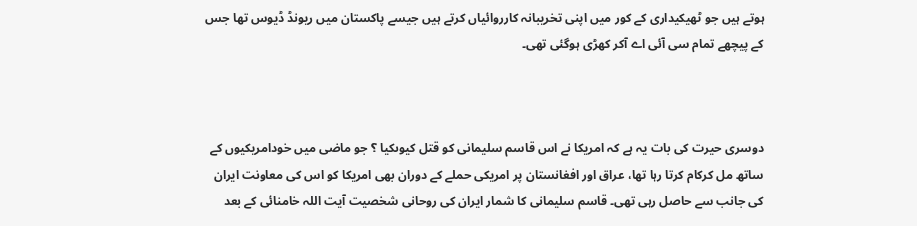ہوتے ہیں جو ٹھیکیداری کے کور میں اپنی تخریبانہ کارروائیاں کرتے ہیں جیسے پاکستان میں ریونڈ ڈیوس تھا جس کے پیچھے تمام سی آئی اے آکر کھڑی ہوگئی تھی۔



دوسری حیرت کی بات یہ ہے کہ امریکا نے اس قاسم سلیمانی کو قتل کیوںکیا ؟ جو ماضی میں خودامریکیوں کے ساتھ مل کرکام کرتا رہا تھا، عراق اور افغانستان پر امریکی حملے کے دوران بھی امریکا کو اس کی معاونت ایران کی جانب سے حاصل رہی تھی۔ قاسم سلیمانی کا شمار ایران کی روحانی شخصیت آیت اللہ خامنائی کے بعد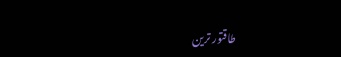طاقتور ترین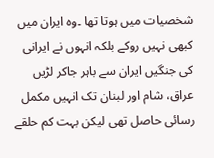شخصیات میں ہوتا تھا ۔وہ ایران میں کبھی نہیں روکے بلکہ انہوں نے ایرانی کی جنگیں ایران سے باہر جاکر لڑیں عراق، شام اور لبنان تک انہیں مکمل رسائی حاصل تھی لیکن بہت کم حلقے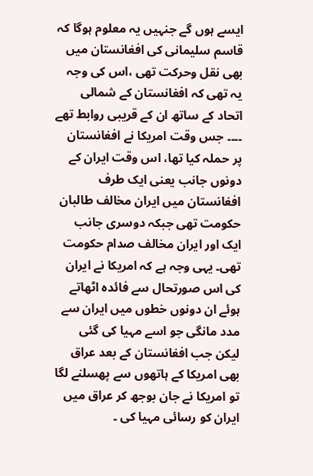ایسے ہوں گے جنہیں یہ معلوم ہوگا کہ قاسم سلیمانی کی افغانستان میں بھی نقل وحرکت تھی ،اس کی وجہ یہ تھی کہ افغانستان کے شمالی اتحاد کے ساتھ ان کے قریبی روابط تھے ۔۔۔۔ جس وقت امریکا نے افغانستان پر حملہ کیا تھا، اس وقت ایران کے دونوں جانب یعنی ایک طرف افغانستان میں ایران مخالف طالبان حکومت تھی جبکہ دوسری جانب ایک اور ایران مخالف صدام حکومت تھی۔ یہی وجہ ہے کہ امریکا نے ایران کی اس صورتحال سے فائدہ اٹھاتے ہوئے ان دونوں خطوں میں ایران سے مدد مانگی جو اسے مہیا کی گئی لیکن جب افغانستان کے بعد عراق بھی امریکا کے ہاتھوں سے پھسلنے لگا تو امریکا نے جان بوجھ کر عراق میں ایران کو رسائی مہیا کی ۔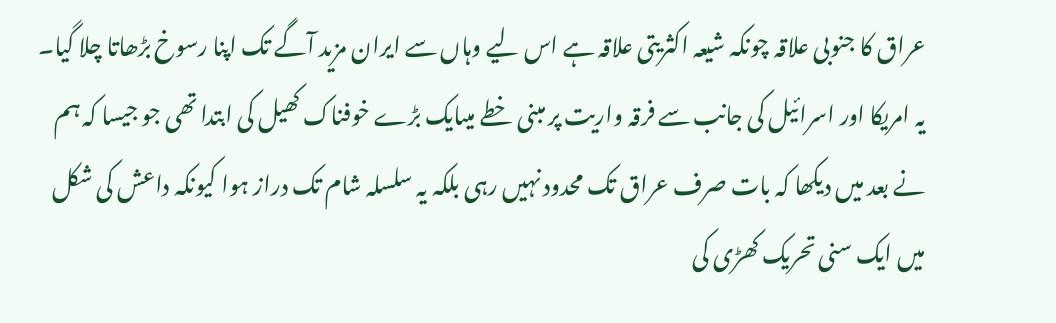عراق کا جنوبی علاقہ چونکہ شیعہ اکثریتی علاقہ ہے اس لیے وہاں سے ایران مزید آگے تک اپنا رسوخ بڑھاتا چلا گیا۔ یہ امریکا اور اسرائیل کی جانب سے فرقہ واریت پر مبنی خطے میںایک بڑے خوفناک کھیل کی ابتدا تھی جو جیسا کہ ہم نے بعد میں دیکھا کہ بات صرف عراق تک محدود نہیں رہی بلکہ یہ سلسلہ شام تک دراز ہوا کیونکہ داعش کی شکل میں ایک سنی تحریک کھڑی کی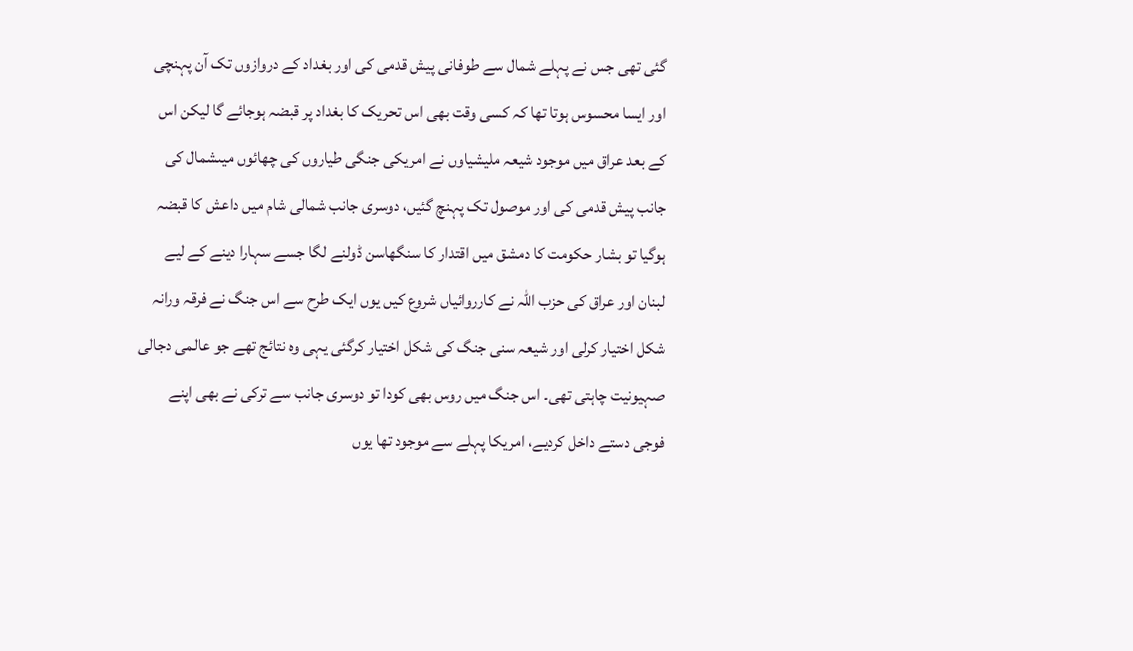گئی تھی جس نے پہلے شمال سے طوفانی پیش قدمی کی اور بغداد کے دروازوں تک آن پہنچی اور ایسا محسوس ہوتا تھا کہ کسی وقت بھی اس تحریک کا بغداد پر قبضہ ہوجائے گا لیکن اس کے بعد عراق میں موجود شیعہ ملیشیاوں نے امریکی جنگی طیاروں کی چھائوں میںشمال کی جانب پیش قدمی کی اور موصول تک پہنچ گئیں، دوسری جانب شمالی شام میں داعش کا قبضہ ہوگیا تو بشار حکومت کا دمشق میں اقتدار کا سنگھاسن ڈولنے لگا جسے سہارا دینے کے لیے لبنان اور عراق کی حزب اللہ نے کارروائیاں شروع کیں یوں ایک طرح سے اس جنگ نے فرقہ ورانہ شکل اختیار کرلی اور شیعہ سنی جنگ کی شکل اختیار کرگئی یہی وہ نتائج تھے جو عالمی دجالی صہیونیت چاہتی تھی۔ اس جنگ میں روس بھی کودا تو دوسری جانب سے ترکی نے بھی اپنے فوجی دستے داخل کردیے، امریکا پہلے سے موجود تھا یوں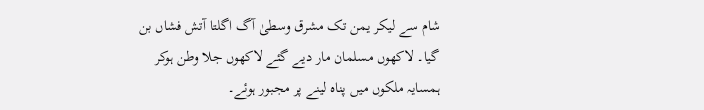شام سے لیکر یمن تک مشرق وسطیٰ آگ اگلتا آتش فشاں بن گیا۔ لاکھوں مسلمان مار دیے گئے لاکھوں جلا وطن ہوکر ہمسایہ ملکوں میں پناہ لینے پر مجبور ہوئے۔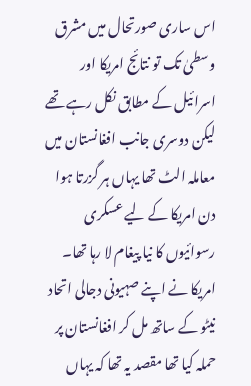اس ساری صورتحال میں مشرق وسطیٰ تک تو نتائج امریکا اور اسرائیل کے مطابق نکل رہے تھے لیکن دوسری جانب افغانستان میں معاملہ الٹ تھا یہاں ہر گزرتا ہوا دن امریکا کے لیے عسکری رسوائیوں کا نیا پیغام لا رہا تھا۔ امریکا نے اپنے صہیونی دجالی اتحاد نیٹو کے ساتھ مل کر افغانستان پر حملہ کیا تھا مقصد یہ تھا کہ یہاں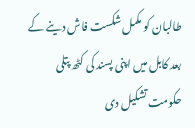طالبان کو مکمل شکست فاش دینے کے بعد کابل میں اپنی پسند کی کٹھ پتلی حکومت تشکیل دی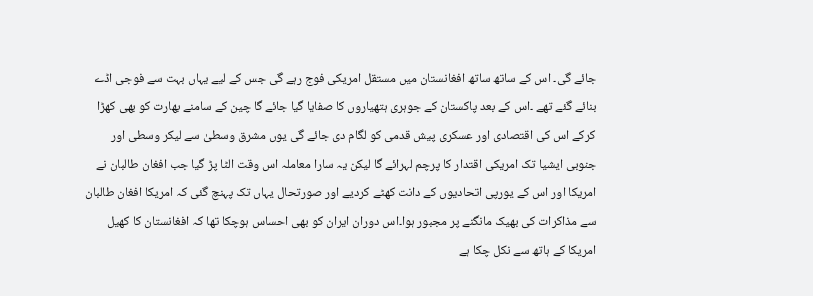جائے گی۔ اس کے ساتھ ساتھ افغانستان میں مستقل امریکی فوج رہے گی جس کے لیے یہاں بہت سے فوجی اڈے بنائے گئے تھے ۔اس کے بعد پاکستان کے جوہری ہتھیاروں کا صفایا گیا جائے گا چین کے سامنے بھارت کو بھی کھڑا کرکے اس کی اقتصادی اور عسکری پیش قدمی کو لگام دی جائے گی یوں مشرق وسطیٰ سے لیکر وسطی اور جنوبی ایشیا تک امریکی اقتدار کا پرچم لہرائے گا لیکن یہ سارا معاملہ اس وقت الٹا پڑ گیا جب افغان طالبان نے امریکا اور اس کے یورپی اتحادیوں کے دانت کھٹے کردیے اور صورتحال یہاں تک پہنچ گئی کہ امریکا افغان طالبان سے مذاکرات کی بھیک مانگنے پر مجبور ہوا۔اس دوران ایران کو بھی احساس ہوچکا تھا کہ افغانستان کا کھیل امریکا کے ہاتھ سے نکل چکا ہے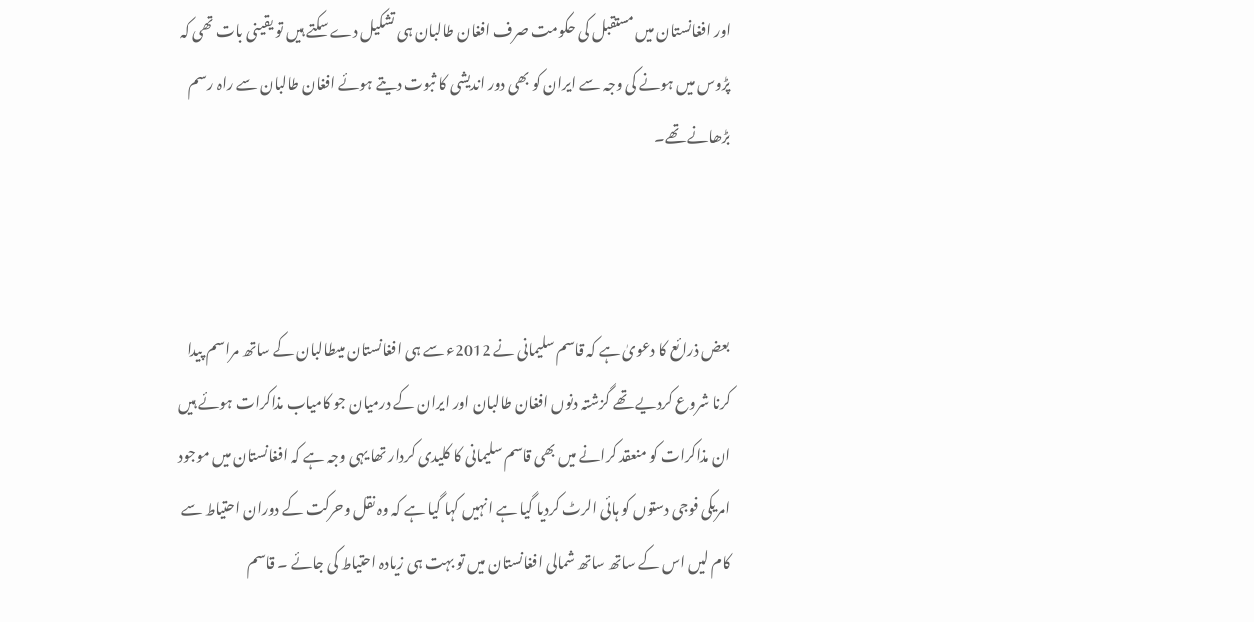اور افغانستان میں مستقبل کی حکومت صرف افغان طالبان ہی تشکیل دے سکتے ہیں تو یقینی بات تھی کہ پڑوس میں ہونے کی وجہ سے ایران کو بھی دور اندیشی کا ثبوت دیتے ہوئے افغان طالبان سے راہ رسم بڑھانے تھے۔



بعض ذرائع کا دعویٰ ہے کہ قاسم سلیمانی نے 2012ء سے ہی افغانستان میںطالبان کے ساتھ مراسم پیدا کرنا شروع کردیے تھے گزشتہ دنوں افغان طالبان اور ایران کے درمیان جو کامیاب مذاکرات ہوئے ہیں ان مذاکرات کو منعقد کرانے میں بھی قاسم سلیمانی کا کلیدی کردار تھا یہی وجہ ہے کہ افغانستان میں موجود امریکی فوجی دستوں کو ہائی الرٹ کردیا گیا ہے انہیں کہا گیا ہے کہ وہ نقل وحرکت کے دوران احتیاط سے کام لیں اس کے ساتھ ساتھ شمالی افغانستان میں تو بہت ہی زیادہ احتیاط کی جائے ۔ قاسم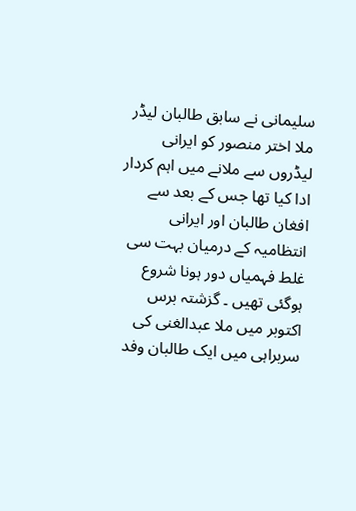سلیمانی نے سابق طالبان لیڈر ملا اختر منصور کو ایرانی لیڈروں سے ملانے میں اہم کردار ادا کیا تھا جس کے بعد سے افغان طالبان اور ایرانی انتظامیہ کے درمیان بہت سی غلط فہمیاں دور ہونا شروع ہوگئی تھیں ۔ گزشتہ برس اکتوبر میں ملا عبدالغنی کی سربراہی میں ایک طالبان وفد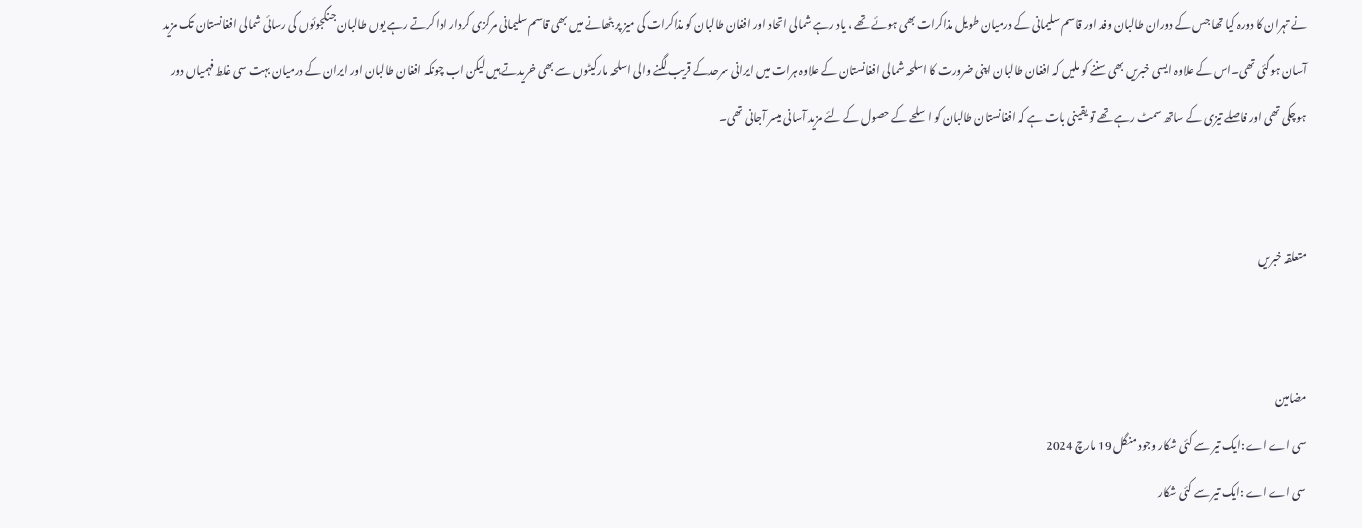نے تہران کا دورہ کیا تھا جس کے دوران طالبان وفد اور قاسم سلیمانی کے درمیان طویل مذاکرات بھی ہوئے تھے ، یاد رہے شمالی اتحاد اور افغان طالبان کو مذاکرات کی میز پر بٹھانے میں بھی قاسم سلیمانی مرکزی کردار ادا کرتے رہے یوں طالبان جنگجوئوں کی رسائی شمالی افغانستان تک مزید آسان ہوگئی تھی۔اس کے علاوہ ایسی خبریں بھی سننے کو ملیں کہ افغان طالبان اپنی ضرورت کا اسلحہ شمالی افغانستان کے علاوہ ہرات میں ایرانی سرحدکے قریب لگنے والی اسلحہ مارکیٹوں سے بھی خریدتے ہیں لیکن اب چونکہ افغان طالبان اور ایران کے درمیان بہت سی غلط فہمیاں دور ہوچکی تھی اور فاصلے تیزی کے ساتھ سمٹ رہے تھے تو یقینی بات ہے کہ افغانستان طالبان کو اسلحے کے حصول کے لئے مزید آسانی میسر آجانی تھی۔


متعلقہ خبریں


مضامین
سی اے اے :ایک تیر سے کئی شکار وجود منگل 19 مارچ 2024
سی اے اے :ایک تیر سے کئی شکار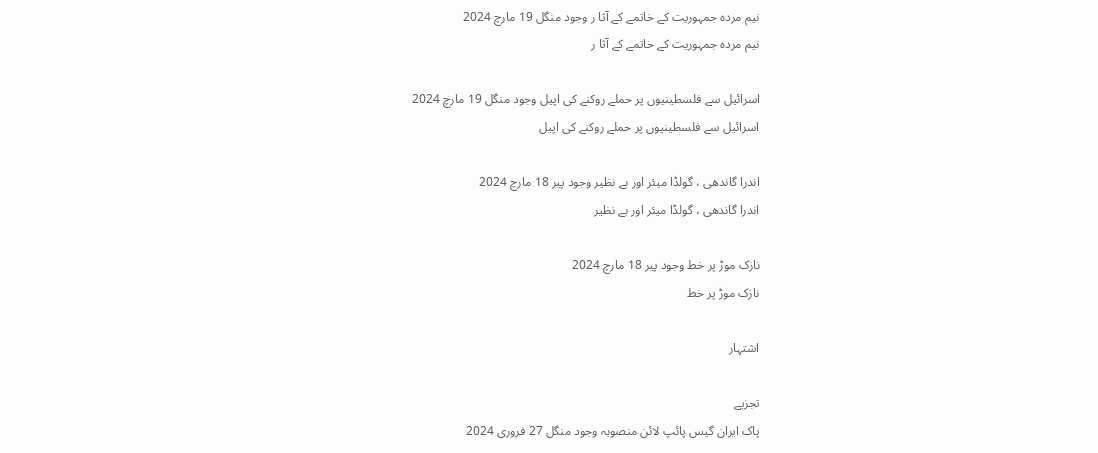نیم مردہ جمہوریت کے خاتمے کے آثا ر وجود منگل 19 مارچ 2024
نیم مردہ جمہوریت کے خاتمے کے آثا ر

اسرائیل سے فلسطینیوں پر حملے روکنے کی اپیل وجود منگل 19 مارچ 2024
اسرائیل سے فلسطینیوں پر حملے روکنے کی اپیل

اندرا گاندھی ، گولڈا میئر اور بے نظیر وجود پیر 18 مارچ 2024
اندرا گاندھی ، گولڈا میئر اور بے نظیر

نازک موڑ پر خط وجود پیر 18 مارچ 2024
نازک موڑ پر خط

اشتہار

تجزیے
پاک ایران گیس پائپ لائن منصوبہ وجود منگل 27 فروری 2024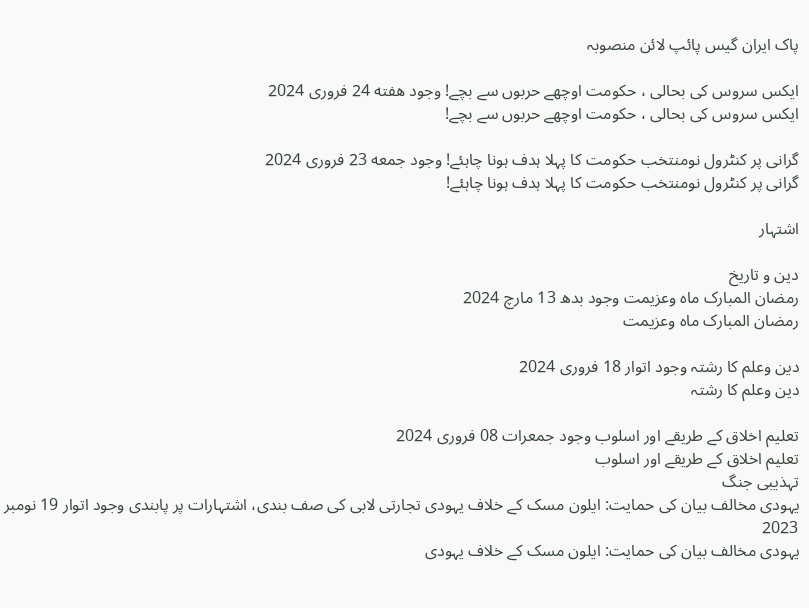پاک ایران گیس پائپ لائن منصوبہ

ایکس سروس کی بحالی ، حکومت اوچھے حربوں سے بچے! وجود هفته 24 فروری 2024
ایکس سروس کی بحالی ، حکومت اوچھے حربوں سے بچے!

گرانی پر کنٹرول نومنتخب حکومت کا پہلا ہدف ہونا چاہئے! وجود جمعه 23 فروری 2024
گرانی پر کنٹرول نومنتخب حکومت کا پہلا ہدف ہونا چاہئے!

اشتہار

دین و تاریخ
رمضان المبارک ماہ وعزیمت وجود بدھ 13 مارچ 2024
رمضان المبارک ماہ وعزیمت

دین وعلم کا رشتہ وجود اتوار 18 فروری 2024
دین وعلم کا رشتہ

تعلیم اخلاق کے طریقے اور اسلوب وجود جمعرات 08 فروری 2024
تعلیم اخلاق کے طریقے اور اسلوب
تہذیبی جنگ
یہودی مخالف بیان کی حمایت: ایلون مسک کے خلاف یہودی تجارتی لابی کی صف بندی، اشتہارات پر پابندی وجود اتوار 19 نومبر 2023
یہودی مخالف بیان کی حمایت: ایلون مسک کے خلاف یہودی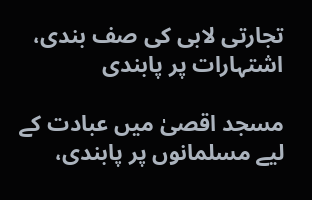تجارتی لابی کی صف بندی، اشتہارات پر پابندی

مسجد اقصیٰ میں عبادت کے لیے مسلمانوں پر پابندی،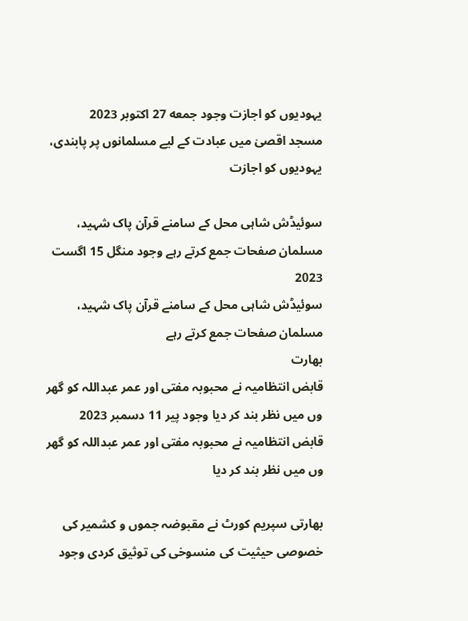یہودیوں کو اجازت وجود جمعه 27 اکتوبر 2023
مسجد اقصیٰ میں عبادت کے لیے مسلمانوں پر پابندی، یہودیوں کو اجازت

سوئیڈش شاہی محل کے سامنے قرآن پاک شہید، مسلمان صفحات جمع کرتے رہے وجود منگل 15 اگست 2023
سوئیڈش شاہی محل کے سامنے قرآن پاک شہید، مسلمان صفحات جمع کرتے رہے
بھارت
قابض انتظامیہ نے محبوبہ مفتی اور عمر عبداللہ کو گھر وں میں نظر بند کر دیا وجود پیر 11 دسمبر 2023
قابض انتظامیہ نے محبوبہ مفتی اور عمر عبداللہ کو گھر وں میں نظر بند کر دیا

بھارتی سپریم کورٹ نے مقبوضہ جموں و کشمیر کی خصوصی حیثیت کی منسوخی کی توثیق کردی وجود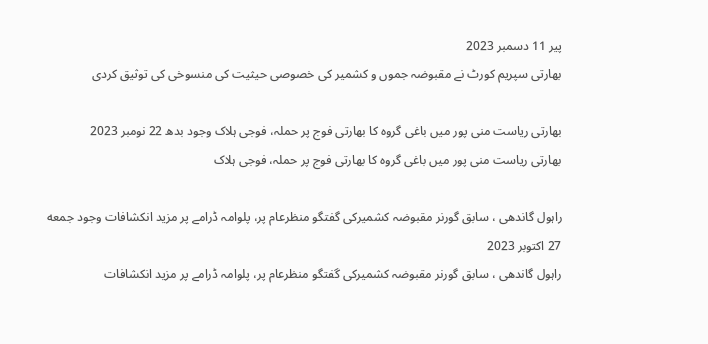پیر 11 دسمبر 2023
بھارتی سپریم کورٹ نے مقبوضہ جموں و کشمیر کی خصوصی حیثیت کی منسوخی کی توثیق کردی

بھارتی ریاست منی پور میں باغی گروہ کا بھارتی فوج پر حملہ، فوجی ہلاک وجود بدھ 22 نومبر 2023
بھارتی ریاست منی پور میں باغی گروہ کا بھارتی فوج پر حملہ، فوجی ہلاک

راہول گاندھی ، سابق گورنر مقبوضہ کشمیرکی گفتگو منظرعام پر، پلوامہ ڈرامے پر مزید انکشافات وجود جمعه 27 اکتوبر 2023
راہول گاندھی ، سابق گورنر مقبوضہ کشمیرکی گفتگو منظرعام پر، پلوامہ ڈرامے پر مزید انکشافات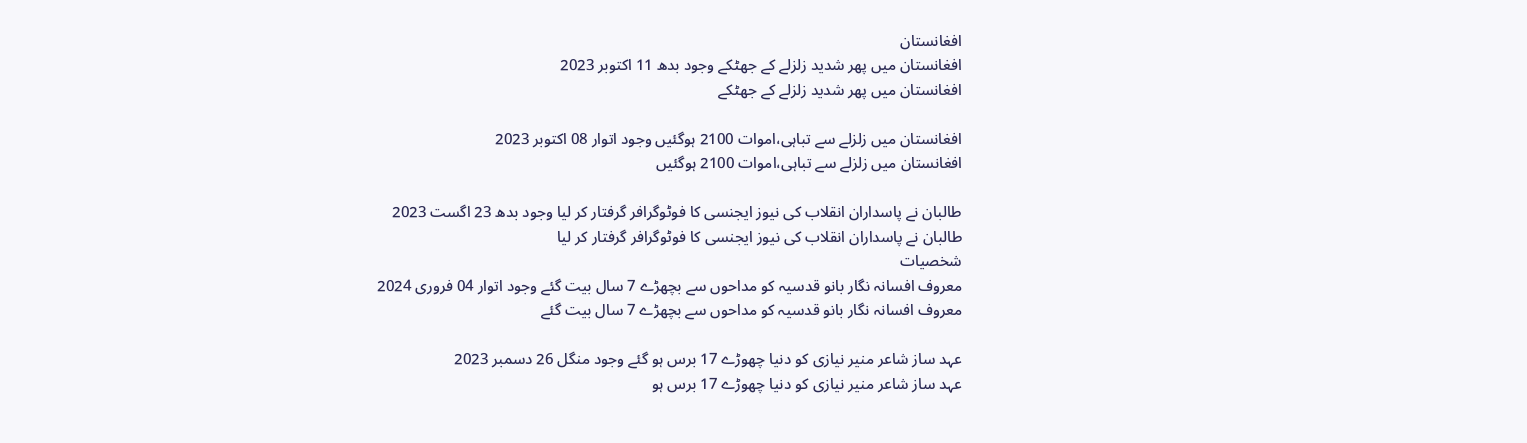افغانستان
افغانستان میں پھر شدید زلزلے کے جھٹکے وجود بدھ 11 اکتوبر 2023
افغانستان میں پھر شدید زلزلے کے جھٹکے

افغانستان میں زلزلے سے تباہی،اموات 2100 ہوگئیں وجود اتوار 08 اکتوبر 2023
افغانستان میں زلزلے سے تباہی،اموات 2100 ہوگئیں

طالبان نے پاسداران انقلاب کی نیوز ایجنسی کا فوٹوگرافر گرفتار کر لیا وجود بدھ 23 اگست 2023
طالبان نے پاسداران انقلاب کی نیوز ایجنسی کا فوٹوگرافر گرفتار کر لیا
شخصیات
معروف افسانہ نگار بانو قدسیہ کو مداحوں سے بچھڑے 7 سال بیت گئے وجود اتوار 04 فروری 2024
معروف افسانہ نگار بانو قدسیہ کو مداحوں سے بچھڑے 7 سال بیت گئے

عہد ساز شاعر منیر نیازی کو دنیا چھوڑے 17 برس ہو گئے وجود منگل 26 دسمبر 2023
عہد ساز شاعر منیر نیازی کو دنیا چھوڑے 17 برس ہو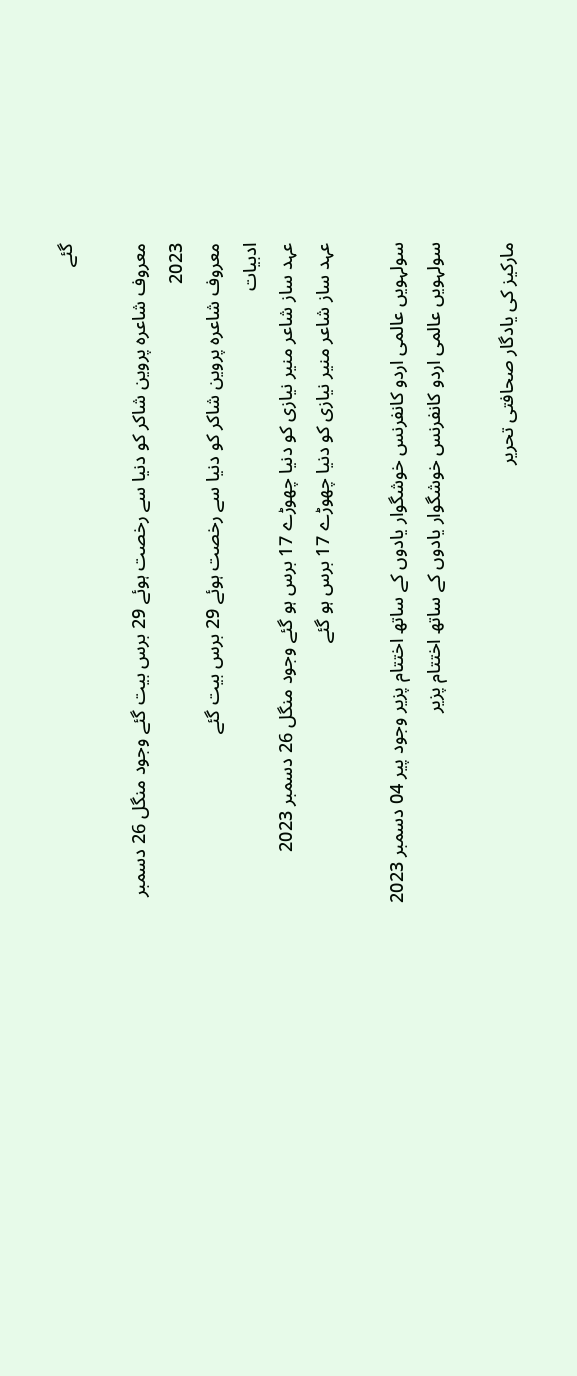گئے

معروف شاعرہ پروین شاکر کو دنیا سے رخصت ہوئے 29 برس بیت گئے وجود منگل 26 دسمبر 2023
معروف شاعرہ پروین شاکر کو دنیا سے رخصت ہوئے 29 برس بیت گئے
ادبیات
عہد ساز شاعر منیر نیازی کو دنیا چھوڑے 17 برس ہو گئے وجود منگل 26 دسمبر 2023
عہد ساز شاعر منیر نیازی کو دنیا چھوڑے 17 برس ہو گئے

سولہویں عالمی اردو کانفرنس خوشگوار یادوں کے ساتھ اختتام پزیر وجود پیر 04 دسمبر 2023
سولہویں عالمی اردو کانفرنس خوشگوار یادوں کے ساتھ اختتام پزیر

مارکیز کی یادگار صحافتی تحریر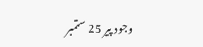وجود پیر 25 ستمبر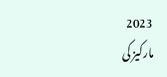2023
مارکیز کی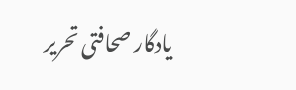یادگار صحافتی تحریر